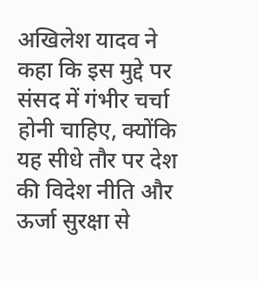अखिलेश यादव ने कहा कि इस मुद्दे पर संसद में गंभीर चर्चा होनी चाहिए, क्योंकि यह सीधे तौर पर देश की विदेश नीति और ऊर्जा सुरक्षा से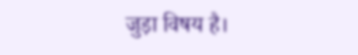जुड़ा विषय है।